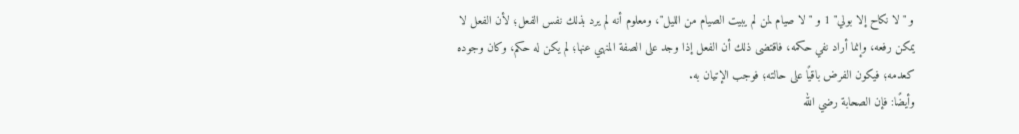و "لا نكاح إلا بولي" 1 و "لا صيام لمن لم يبيت الصيام من الليل"، ومعلوم أنه لم يرد بذلك نفس الفعل؛ لأن الفعل لا يمكن رفعه، وإنما أراد نفي حكمه، فاقتضى ذلك أن الفعل إذا وجد على الصفة المنهي عنها؛ لم يكن له حكم، وكان وجوده كعدمه؛ فيكون الفرض باقيًا على حالته؛ فوجب الإتيان به.
وأيضًا: فإن الصحابة رضي الله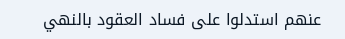عنهم استدلوا على فساد العقود بالنهي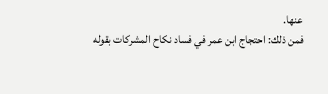عنها.
فمن ذلك: احتجاج ابن عمر في فساد نكاح المشركات بقوله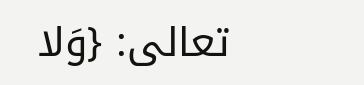تعالى: {وَلا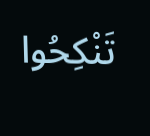تَنْكِحُوا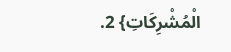الْمُشْرِكَاتِ} 2.